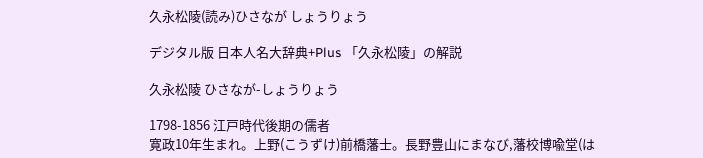久永松陵(読み)ひさなが しょうりょう

デジタル版 日本人名大辞典+Plus 「久永松陵」の解説

久永松陵 ひさなが-しょうりょう

1798-1856 江戸時代後期の儒者
寛政10年生まれ。上野(こうずけ)前橋藩士。長野豊山にまなび,藩校博喩堂(は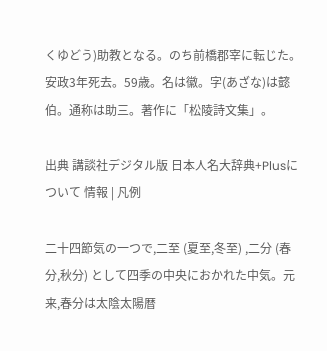くゆどう)助教となる。のち前橋郡宰に転じた。安政3年死去。59歳。名は徽。字(あざな)は懿伯。通称は助三。著作に「松陵詩文集」。

出典 講談社デジタル版 日本人名大辞典+Plusについて 情報 | 凡例

二十四節気の一つで,二至 (夏至,冬至) ,二分 (春分,秋分) として四季の中央におかれた中気。元来,春分は太陰太陽暦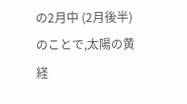の2月中 (2月後半) のことで,太陽の黄経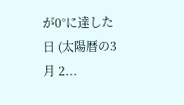が0°に達した日 (太陽暦の3月 2...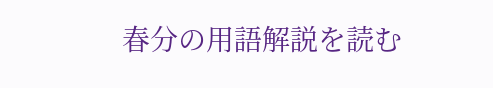春分の用語解説を読む